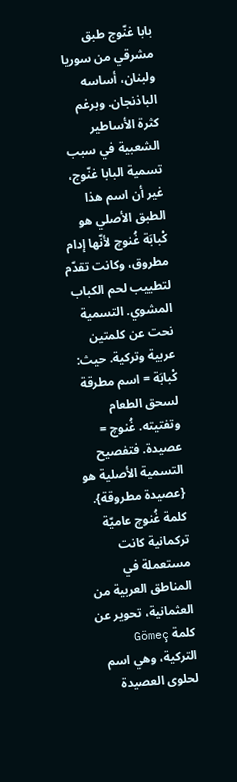بابا غنّوج طبق مشرقي من سوريا ولبنان، أساسه الباذنجان. وبرغم كثرة الأساطير الشعبية في سبب تسمية البابا غنّوج، غير أن اسم هذا الطبق الأصلي هو كْبابَة غُنوچ لأنّها إدام مطروق، وكانت تقدّم لتطييب لحم الكباب المشوي. التسمية نحت عن كلمتين عربية وتركية. حيث: كْبابَة = اسم مطرقة لسحق الطعام وتفتيته. غُنوچ = عصيدة. فتفصيح التسمية الأصلية هو {عصيدة مطروقة}.
كلمة غُنوچ عاميّة تركمانية كانت مستعملة في المناطق العربية من العثمانية، تحوير عن كلمة Gömeç التركية، وهي اسم لحلوى العصيدة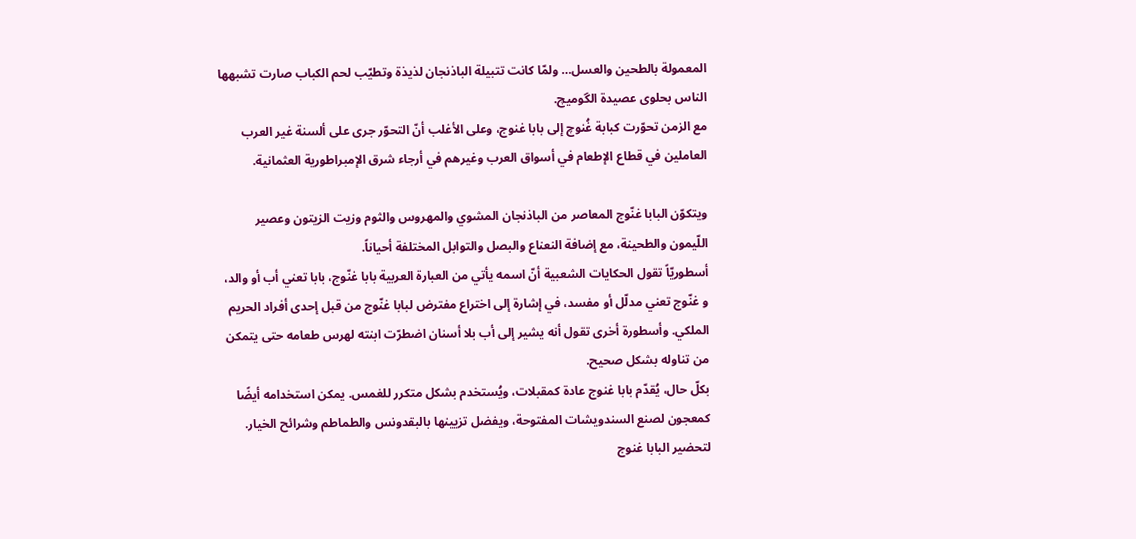المعمولة بالطحين والعسل… ولمّا كانت تتبيلة الباذنجان لذيذة وتطيّب لحم الكباب صارت تشبهها الناس بحلوى عصيدة الگوميچ.
مع الزمن تحوّرت كبابة غُنوچ إلى بابا غنوج، وعلى الأغلب أنّ التحوّر جرى على ألسنة غير العرب العاملين في قطاع الإطعام في أسواق العرب وغيرهم في أرجاء شرق الإمبراطورية العثمانية.

ويتكوّن البابا غنّوج المعاصر من الباذنجان المشوي والمهروس والثوم وزيت الزيتون وعصير اللّيمون والطحينة، مع إضافة النعناع والبصل والتوابل المختلفة أحياناً.
أسطوريّاً تقول الحكايات الشعبية أنّ اسمه يأتي من العبارة العربية بابا غنّوج، بابا تعني أب أو والد، و غنّوج تعني مدلّل أو مفسد، في إشارة إلى اختراع مفترض لبابا غنّوج من قبل إحدى أفراد الحريم الملكي. وأسطورة أخرى تقول أنه يشير إلى أب بلا أسنان اضطرّت ابنته لهرس طعامه حتى يتمكن من تناوله بشكل صحيح.
بكلّ حال، يُقدّم بابا غنوج عادة كمقبلات، ويُستخدم بشكل متكرر للغمس. يمكن استخدامه أيضًا كمعجون لصنع السندويشات المفتوحة، ويفضل تزيينها بالبقدونس والطماطم وشرائح الخيار.
لتحضير البابا غنوج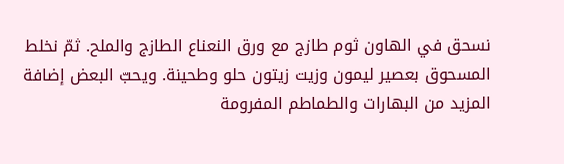نسحق في الهاون ثوم طازج مع ورق النعناع الطازج والملح. ثمّ نخلط المسحوق بعصير ليمون وزيت زيتون حلو وطحينة. ويحبّ البعض إضافة المزيد من البهارات والطماطم المفرومة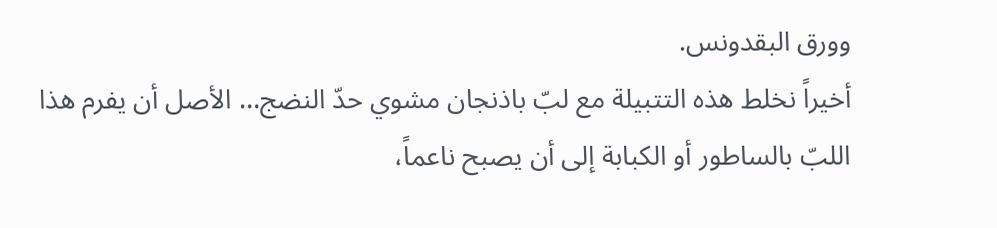وورق البقدونس.
أخيراً نخلط هذه التتبيلة مع لبّ باذنجان مشوي حدّ النضج… الأصل أن يفرم هذا اللبّ بالساطور أو الكبابة إلى أن يصبح ناعماً،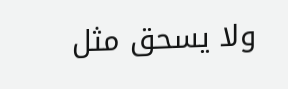ولا يسحق مثل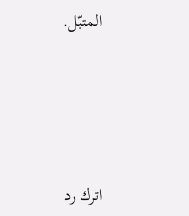المتبّل.





اترك رد